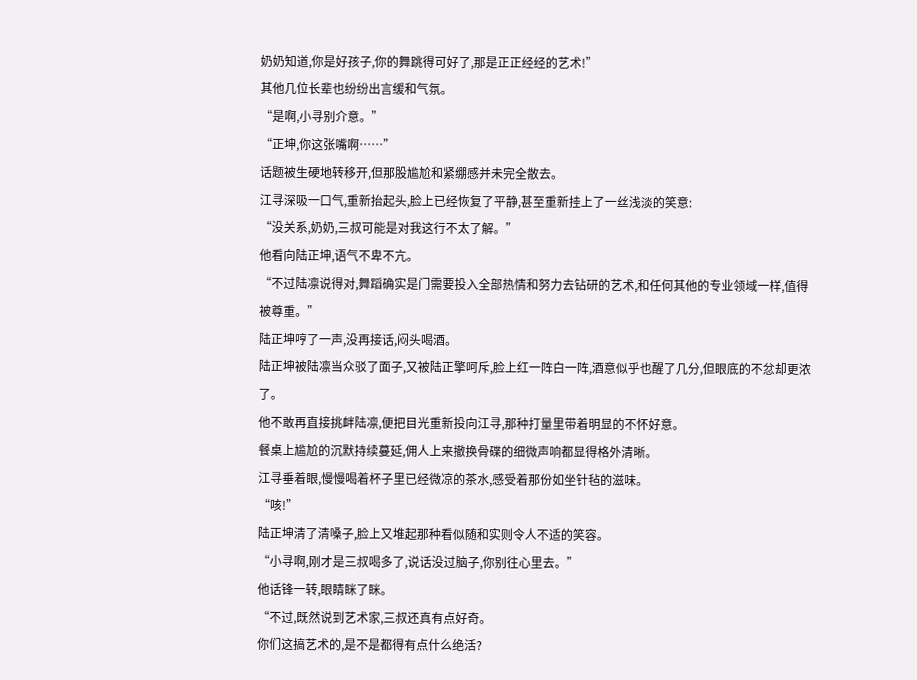奶奶知道,你是好孩子,你的舞跳得可好了,那是正正经经的艺术!”
其他几位长辈也纷纷出言缓和气氛。
“是啊,小寻别介意。”
“正坤,你这张嘴啊……”
话题被生硬地转移开,但那股尴尬和紧绷感并未完全散去。
江寻深吸一口气,重新抬起头,脸上已经恢复了平静,甚至重新挂上了一丝浅淡的笑意:
“没关系,奶奶,三叔可能是对我这行不太了解。”
他看向陆正坤,语气不卑不亢。
“不过陆凛说得对,舞蹈确实是门需要投入全部热情和努力去钻研的艺术,和任何其他的专业领域一样,值得被尊重。”
陆正坤哼了一声,没再接话,闷头喝酒。
陆正坤被陆凛当众驳了面子,又被陆正擎呵斥,脸上红一阵白一阵,酒意似乎也醒了几分,但眼底的不忿却更浓了。
他不敢再直接挑衅陆凛,便把目光重新投向江寻,那种打量里带着明显的不怀好意。
餐桌上尴尬的沉默持续蔓延,佣人上来撤换骨碟的细微声响都显得格外清晰。
江寻垂着眼,慢慢喝着杯子里已经微凉的茶水,感受着那份如坐针毡的滋味。
“咳!”
陆正坤清了清嗓子,脸上又堆起那种看似随和实则令人不适的笑容。
“小寻啊,刚才是三叔喝多了,说话没过脑子,你别往心里去。”
他话锋一转,眼睛眯了眯。
“不过,既然说到艺术家,三叔还真有点好奇。
你们这搞艺术的,是不是都得有点什么绝活?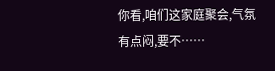你看,咱们这家庭聚会,气氛有点闷,要不……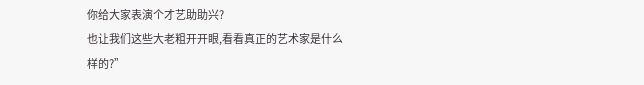你给大家表演个才艺助助兴?
也让我们这些大老粗开开眼,看看真正的艺术家是什么样的?”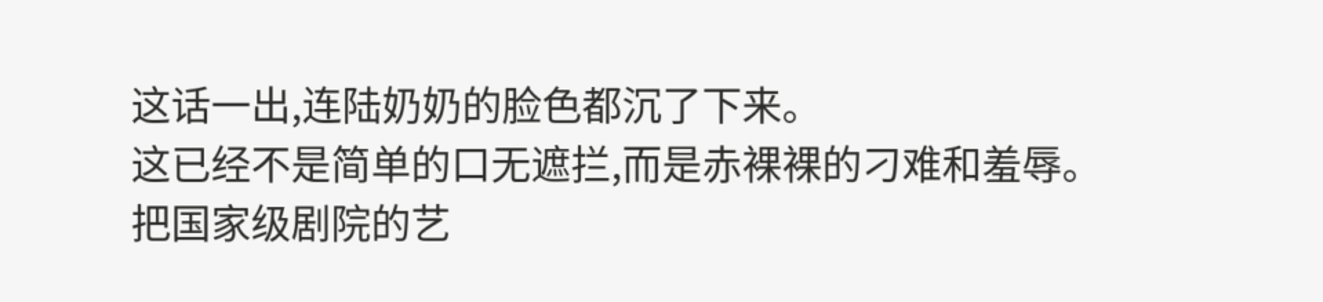这话一出,连陆奶奶的脸色都沉了下来。
这已经不是简单的口无遮拦,而是赤裸裸的刁难和羞辱。
把国家级剧院的艺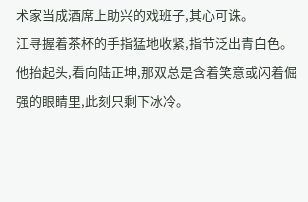术家当成酒席上助兴的戏班子,其心可诛。
江寻握着茶杯的手指猛地收紧,指节泛出青白色。
他抬起头,看向陆正坤,那双总是含着笑意或闪着倔强的眼睛里,此刻只剩下冰冷。